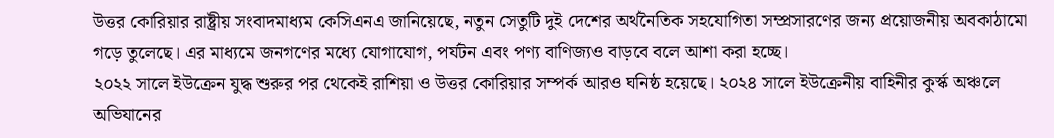উত্তর কোরিয়ার রাষ্ট্রীয় সংবাদমাধ্যম কেসিএনএ জানিয়েছে, নতুন সেতুটি দুই দেশের অর্থনৈতিক সহযোগিতা সম্প্রসারণের জন্য প্রয়োজনীয় অবকাঠামো গড়ে তুলেছে। এর মাধ্যমে জনগণের মধ্যে যোগাযোগ, পর্যটন এবং পণ্য বাণিজ্যও বাড়বে বলে আশা করা হচ্ছে।
২০২২ সালে ইউক্রেন যুদ্ধ শুরুর পর থেকেই রাশিয়া ও উত্তর কোরিয়ার সম্পর্ক আরও ঘনিষ্ঠ হয়েছে। ২০২৪ সালে ইউক্রেনীয় বাহিনীর কুর্স্ক অঞ্চলে অভিযানের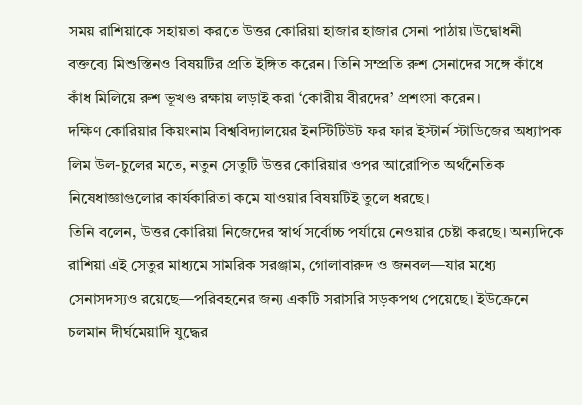সময় রাশিয়াকে সহায়তা করতে উত্তর কোরিয়া হাজার হাজার সেনা পাঠায়।উদ্বোধনী বক্তব্যে মিশুস্তিনও বিষয়টির প্রতি ইঙ্গিত করেন। তিনি সম্প্রতি রুশ সেনাদের সঙ্গে কাঁধে কাঁধ মিলিয়ে রুশ ভূখণ্ড রক্ষায় লড়াই করা ‘কোরীয় বীরদের’ প্রশংসা করেন।
দক্ষিণ কোরিয়ার কিয়ংনাম বিশ্ববিদ্যালয়ের ইনস্টিটিউট ফর ফার ইস্টার্ন স্টাডিজের অধ্যাপক লিম উল-চুলের মতে, নতুন সেতুটি উত্তর কোরিয়ার ওপর আরোপিত অর্থনৈতিক নিষেধাজ্ঞাগুলোর কার্যকারিতা কমে যাওয়ার বিষয়টিই তুলে ধরছে।
তিনি বলেন, উত্তর কোরিয়া নিজেদের স্বার্থ সর্বোচ্চ পর্যায়ে নেওয়ার চেষ্টা করছে। অন্যদিকে রাশিয়া এই সেতুর মাধ্যমে সামরিক সরঞ্জাম, গোলাবারুদ ও জনবল—যার মধ্যে সেনাসদস্যও রয়েছে—পরিবহনের জন্য একটি সরাসরি সড়কপথ পেয়েছে। ইউক্রেনে চলমান দীর্ঘমেয়াদি যুদ্ধের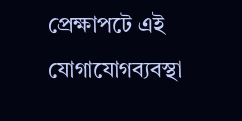প্রেক্ষাপটে এই যোগাযোগব্যবস্থা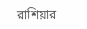রাশিয়ার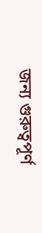জন্য গুরুত্বপূর্ণ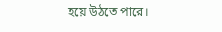হয়ে উঠতে পারে।